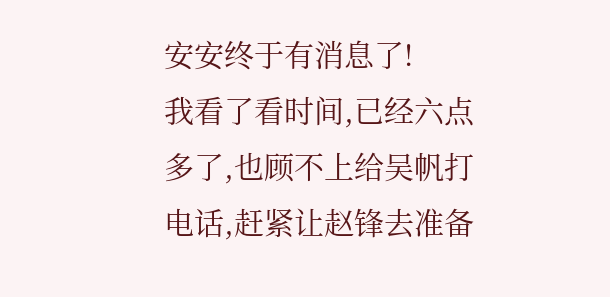安安终于有消息了!
我看了看时间,已经六点多了,也顾不上给吴帆打电话,赶紧让赵锋去准备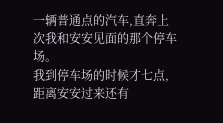一辆普通点的汽车,直奔上次我和安安见面的那个停车场。
我到停车场的时候才七点,距离安安过来还有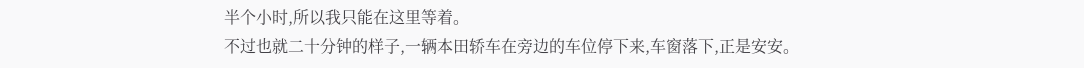半个小时,所以我只能在这里等着。
不过也就二十分钟的样子,一辆本田轿车在旁边的车位停下来,车窗落下,正是安安。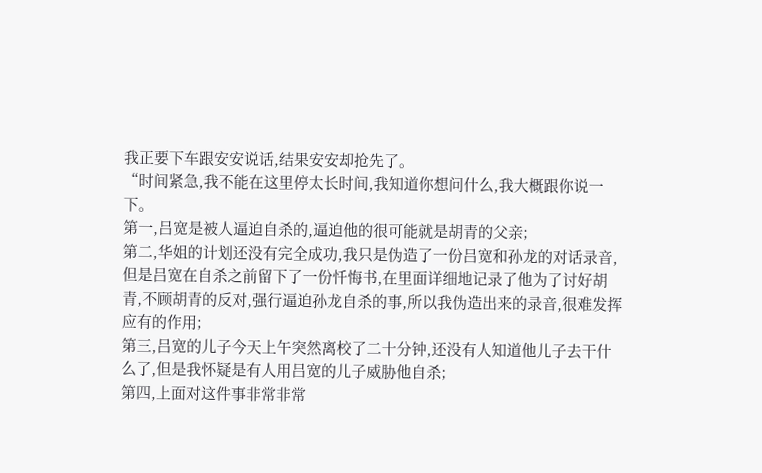我正要下车跟安安说话,结果安安却抢先了。
“时间紧急,我不能在这里停太长时间,我知道你想问什么,我大概跟你说一下。
第一,吕宽是被人逼迫自杀的,逼迫他的很可能就是胡青的父亲;
第二,华姐的计划还没有完全成功,我只是伪造了一份吕宽和孙龙的对话录音,但是吕宽在自杀之前留下了一份忏悔书,在里面详细地记录了他为了讨好胡青,不顾胡青的反对,强行逼迫孙龙自杀的事,所以我伪造出来的录音,很难发挥应有的作用;
第三,吕宽的儿子今天上午突然离校了二十分钟,还没有人知道他儿子去干什么了,但是我怀疑是有人用吕宽的儿子威胁他自杀;
第四,上面对这件事非常非常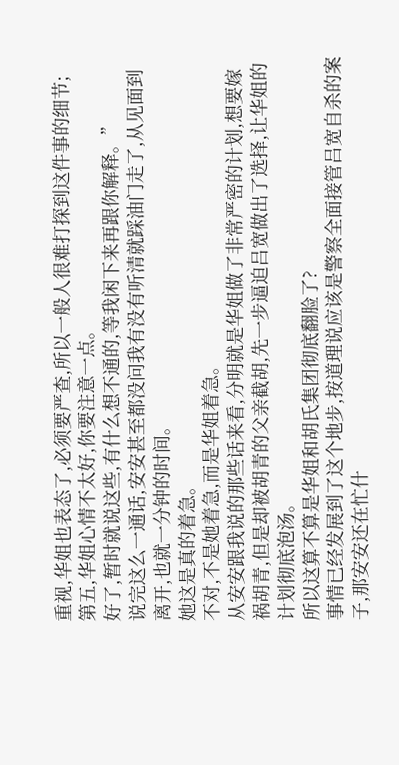重视,华姐也表态了,必须要严查,所以一般人很难打探到这件事的细节;
第五,华姐心情不太好,你要注意一点。
好了,暂时就说这些,有什么想不通的,等我闲下来再跟你解释。”
说完这么一通话,安安甚至都没问我有没有听清就踩油门走了,从见面到离开,也就一分钟的时间。
她这是真的着急。
不对,不是她着急,而是华姐着急。
从安安跟我说的那些话来看,分明就是华姐做了非常严密的计划,想要嫁祸胡青,但是却被胡青的父亲截胡,先一步逼迫吕宽做出了选择,让华姐的计划彻底泡汤。
所以这算不算是华姐和胡氏集团彻底翻脸了?
事情已经发展到了这个地步,按道理说应该是警察全面接管吕宽自杀的案子,那安安还在忙什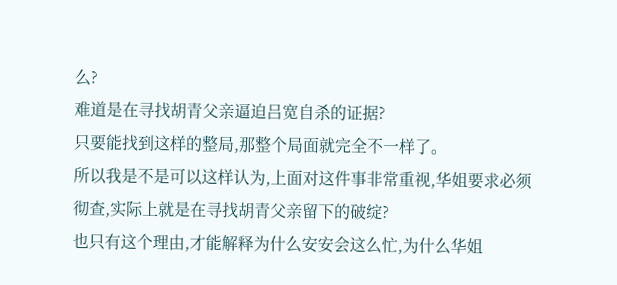么?
难道是在寻找胡青父亲逼迫吕宽自杀的证据?
只要能找到这样的整局,那整个局面就完全不一样了。
所以我是不是可以这样认为,上面对这件事非常重视,华姐要求必须彻查,实际上就是在寻找胡青父亲留下的破绽?
也只有这个理由,才能解释为什么安安会这么忙,为什么华姐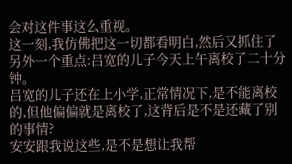会对这件事这么重视。
这一刻,我仿佛把这一切都看明白,然后又抓住了另外一个重点:吕宽的儿子今天上午离校了二十分钟。
吕宽的儿子还在上小学,正常情况下,是不能离校的,但他偏偏就是离校了,这背后是不是还藏了别的事情?
安安跟我说这些,是不是想让我帮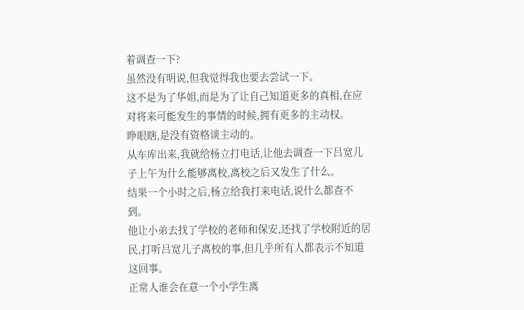着调查一下?
虽然没有明说,但我觉得我也要去尝试一下。
这不是为了华姐,而是为了让自己知道更多的真相,在应对将来可能发生的事情的时候,拥有更多的主动权。
睁眼瞎,是没有资格谈主动的。
从车库出来,我就给杨立打电话,让他去调查一下吕宽儿子上午为什么能够离校,离校之后又发生了什么。
结果一个小时之后,杨立给我打来电话,说什么都查不到。
他让小弟去找了学校的老师和保安,还找了学校附近的居民,打听吕宽儿子离校的事,但几乎所有人都表示不知道这回事。
正常人谁会在意一个小学生离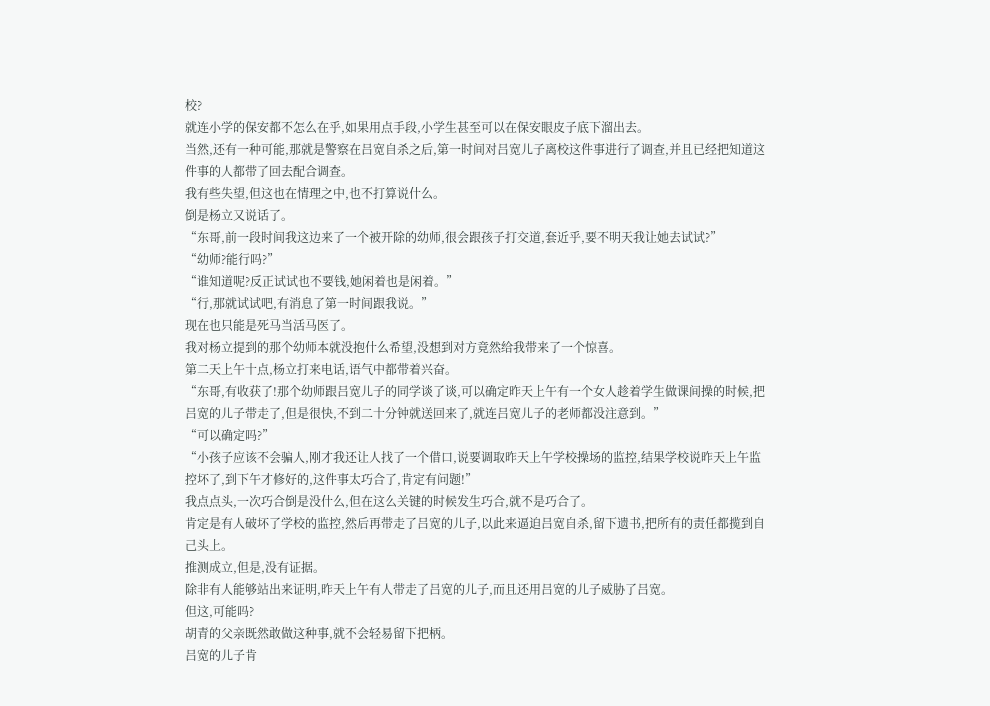校?
就连小学的保安都不怎么在乎,如果用点手段,小学生甚至可以在保安眼皮子底下溜出去。
当然,还有一种可能,那就是警察在吕宽自杀之后,第一时间对吕宽儿子离校这件事进行了调查,并且已经把知道这件事的人都带了回去配合调查。
我有些失望,但这也在情理之中,也不打算说什么。
倒是杨立又说话了。
“东哥,前一段时间我这边来了一个被开除的幼师,很会跟孩子打交道,套近乎,要不明天我让她去试试?”
“幼师?能行吗?”
“谁知道呢?反正试试也不要钱,她闲着也是闲着。”
“行,那就试试吧,有消息了第一时间跟我说。”
现在也只能是死马当活马医了。
我对杨立提到的那个幼师本就没抱什么希望,没想到对方竟然给我带来了一个惊喜。
第二天上午十点,杨立打来电话,语气中都带着兴奋。
“东哥,有收获了!那个幼师跟吕宽儿子的同学谈了谈,可以确定昨天上午有一个女人趁着学生做课间操的时候,把吕宽的儿子带走了,但是很快,不到二十分钟就送回来了,就连吕宽儿子的老师都没注意到。”
“可以确定吗?”
“小孩子应该不会骗人,刚才我还让人找了一个借口,说要调取昨天上午学校操场的监控,结果学校说昨天上午监控坏了,到下午才修好的,这件事太巧合了,肯定有问题!”
我点点头,一次巧合倒是没什么,但在这么关键的时候发生巧合,就不是巧合了。
肯定是有人破坏了学校的监控,然后再带走了吕宽的儿子,以此来逼迫吕宽自杀,留下遗书,把所有的责任都揽到自己头上。
推测成立,但是,没有证据。
除非有人能够站出来证明,昨天上午有人带走了吕宽的儿子,而且还用吕宽的儿子威胁了吕宽。
但这,可能吗?
胡青的父亲既然敢做这种事,就不会轻易留下把柄。
吕宽的儿子肯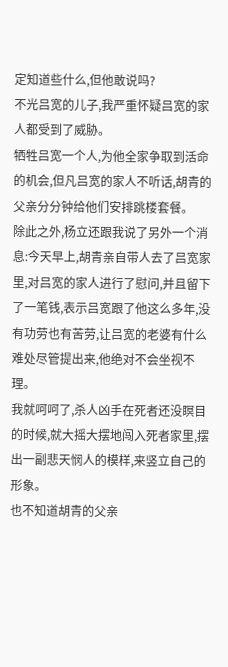定知道些什么,但他敢说吗?
不光吕宽的儿子,我严重怀疑吕宽的家人都受到了威胁。
牺牲吕宽一个人,为他全家争取到活命的机会,但凡吕宽的家人不听话,胡青的父亲分分钟给他们安排跳楼套餐。
除此之外,杨立还跟我说了另外一个消息:今天早上,胡青亲自带人去了吕宽家里,对吕宽的家人进行了慰问,并且留下了一笔钱,表示吕宽跟了他这么多年,没有功劳也有苦劳,让吕宽的老婆有什么难处尽管提出来,他绝对不会坐视不理。
我就呵呵了,杀人凶手在死者还没瞑目的时候,就大摇大摆地闯入死者家里,摆出一副悲天悯人的模样,来竖立自己的形象。
也不知道胡青的父亲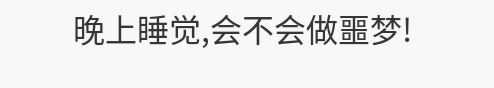晚上睡觉,会不会做噩梦!